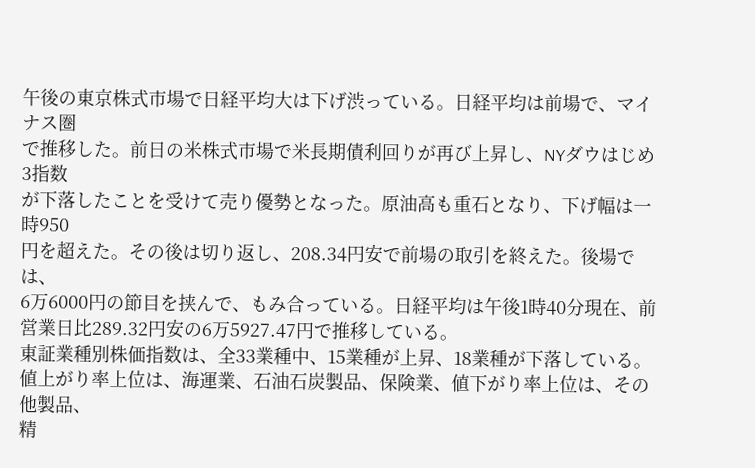午後の東京株式市場で日経平均大は下げ渋っている。日経平均は前場で、マイナス圏
で推移した。前日の米株式市場で米長期債利回りが再び上昇し、NYダウはじめ3指数
が下落したことを受けて売り優勢となった。原油高も重石となり、下げ幅は一時950
円を超えた。その後は切り返し、208.34円安で前場の取引を終えた。後場では、
6万6000円の節目を挟んで、もみ合っている。日経平均は午後1時40分現在、前
営業日比289.32円安の6万5927.47円で推移している。
東証業種別株価指数は、全33業種中、15業種が上昇、18業種が下落している。
値上がり率上位は、海運業、石油石炭製品、保険業、値下がり率上位は、その他製品、
精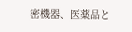密機器、医薬品と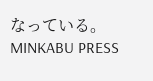なっている。
MINKABU PRESS